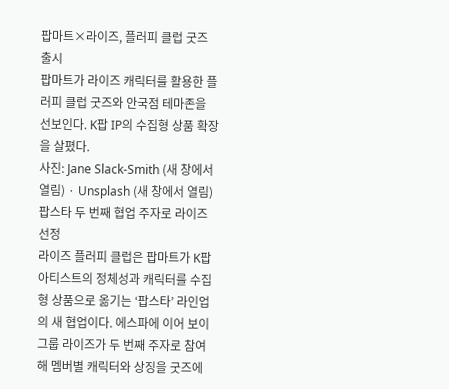팝마트×라이즈, 플러피 클럽 굿즈 출시
팝마트가 라이즈 캐릭터를 활용한 플러피 클럽 굿즈와 안국점 테마존을 선보인다. K팝 IP의 수집형 상품 확장을 살폈다.
사진: Jane Slack-Smith (새 창에서 열림) · Unsplash (새 창에서 열림)
팝스타 두 번째 협업 주자로 라이즈 선정
라이즈 플러피 클럽은 팝마트가 K팝 아티스트의 정체성과 캐릭터를 수집형 상품으로 옮기는 ‘팝스타’ 라인업의 새 협업이다. 에스파에 이어 보이그룹 라이즈가 두 번째 주자로 참여해 멤버별 캐릭터와 상징을 굿즈에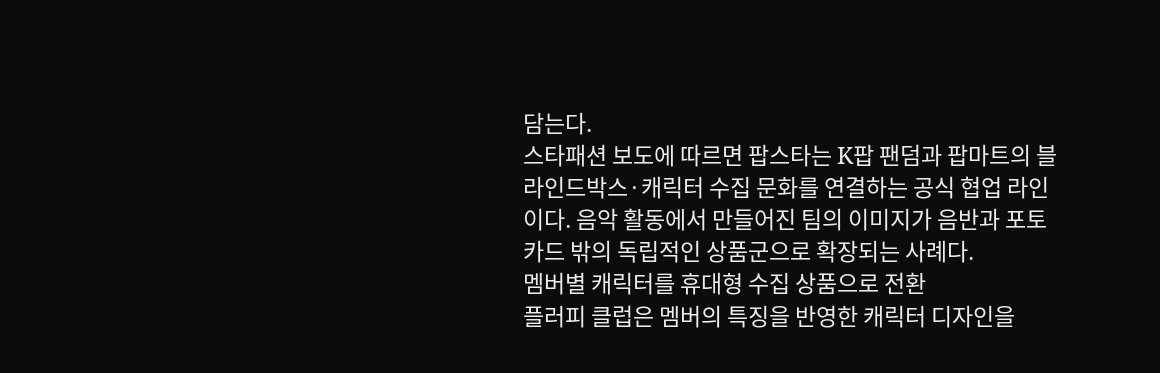담는다.
스타패션 보도에 따르면 팝스타는 K팝 팬덤과 팝마트의 블라인드박스·캐릭터 수집 문화를 연결하는 공식 협업 라인이다. 음악 활동에서 만들어진 팀의 이미지가 음반과 포토카드 밖의 독립적인 상품군으로 확장되는 사례다.
멤버별 캐릭터를 휴대형 수집 상품으로 전환
플러피 클럽은 멤버의 특징을 반영한 캐릭터 디자인을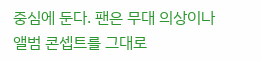중심에 둔다. 팬은 무대 의상이나 앨범 콘셉트를 그대로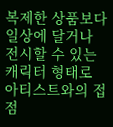복제한 상품보다 일상에 달거나 전시할 수 있는 캐릭터 형태로 아티스트와의 접점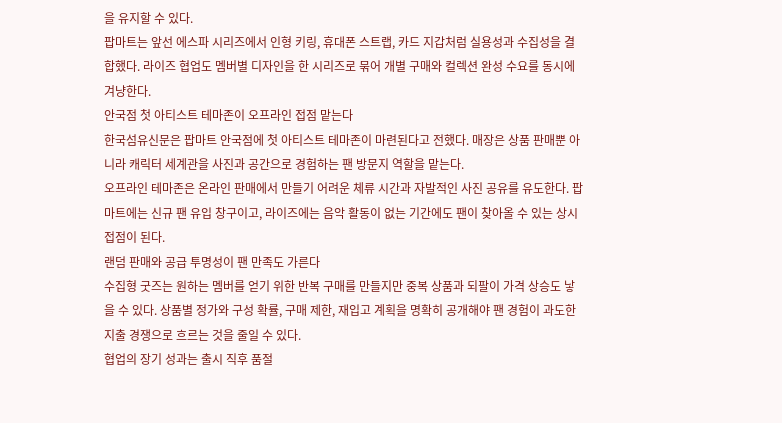을 유지할 수 있다.
팝마트는 앞선 에스파 시리즈에서 인형 키링, 휴대폰 스트랩, 카드 지갑처럼 실용성과 수집성을 결합했다. 라이즈 협업도 멤버별 디자인을 한 시리즈로 묶어 개별 구매와 컬렉션 완성 수요를 동시에 겨냥한다.
안국점 첫 아티스트 테마존이 오프라인 접점 맡는다
한국섬유신문은 팝마트 안국점에 첫 아티스트 테마존이 마련된다고 전했다. 매장은 상품 판매뿐 아니라 캐릭터 세계관을 사진과 공간으로 경험하는 팬 방문지 역할을 맡는다.
오프라인 테마존은 온라인 판매에서 만들기 어려운 체류 시간과 자발적인 사진 공유를 유도한다. 팝마트에는 신규 팬 유입 창구이고, 라이즈에는 음악 활동이 없는 기간에도 팬이 찾아올 수 있는 상시 접점이 된다.
랜덤 판매와 공급 투명성이 팬 만족도 가른다
수집형 굿즈는 원하는 멤버를 얻기 위한 반복 구매를 만들지만 중복 상품과 되팔이 가격 상승도 낳을 수 있다. 상품별 정가와 구성 확률, 구매 제한, 재입고 계획을 명확히 공개해야 팬 경험이 과도한 지출 경쟁으로 흐르는 것을 줄일 수 있다.
협업의 장기 성과는 출시 직후 품절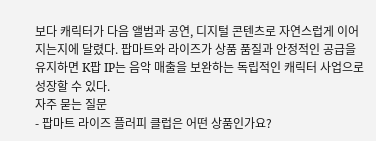보다 캐릭터가 다음 앨범과 공연, 디지털 콘텐츠로 자연스럽게 이어지는지에 달렸다. 팝마트와 라이즈가 상품 품질과 안정적인 공급을 유지하면 K팝 IP는 음악 매출을 보완하는 독립적인 캐릭터 사업으로 성장할 수 있다.
자주 묻는 질문
- 팝마트 라이즈 플러피 클럽은 어떤 상품인가요?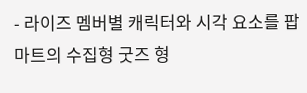- 라이즈 멤버별 캐릭터와 시각 요소를 팝마트의 수집형 굿즈 형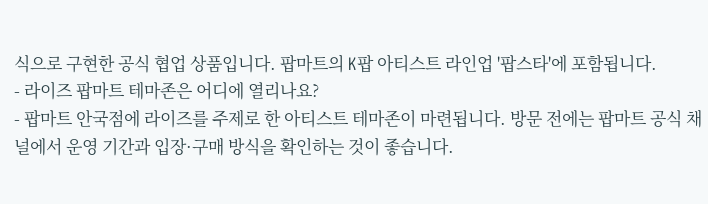식으로 구현한 공식 협업 상품입니다. 팝마트의 K팝 아티스트 라인업 '팝스타'에 포함됩니다.
- 라이즈 팝마트 테마존은 어디에 열리나요?
- 팝마트 안국점에 라이즈를 주제로 한 아티스트 테마존이 마련됩니다. 방문 전에는 팝마트 공식 채널에서 운영 기간과 입장·구매 방식을 확인하는 것이 좋습니다.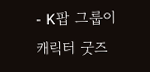- K팝 그룹이 캐릭터 굿즈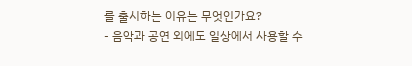를 출시하는 이유는 무엇인가요?
- 음악과 공연 외에도 일상에서 사용할 수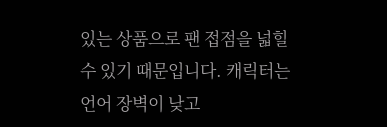있는 상품으로 팬 접점을 넓힐 수 있기 때문입니다. 캐릭터는 언어 장벽이 낮고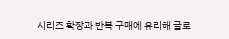시리즈 확장과 반복 구매에 유리해 글로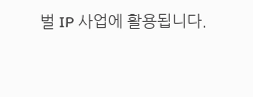벌 IP 사업에 활용됩니다.